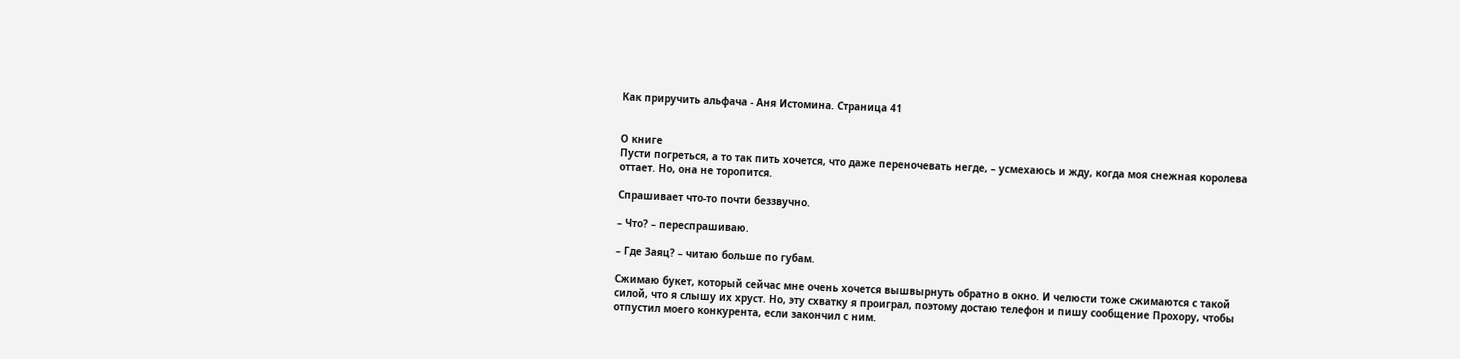Как приручить альфача - Аня Истомина. Страница 41


О книге
Пусти погреться, а то так пить хочется, что даже переночевать негде, – усмехаюсь и жду, когда моя снежная королева оттает. Но, она не торопится.

Спрашивает что-то почти беззвучно.

– Что? – переспрашиваю.

– Где Заяц? – читаю больше по губам.

Сжимаю букет, который сейчас мне очень хочется вышвырнуть обратно в окно. И челюсти тоже сжимаются с такой силой, что я слышу их хруст. Но, эту схватку я проиграл, поэтому достаю телефон и пишу сообщение Прохору, чтобы отпустил моего конкурента, если закончил с ним.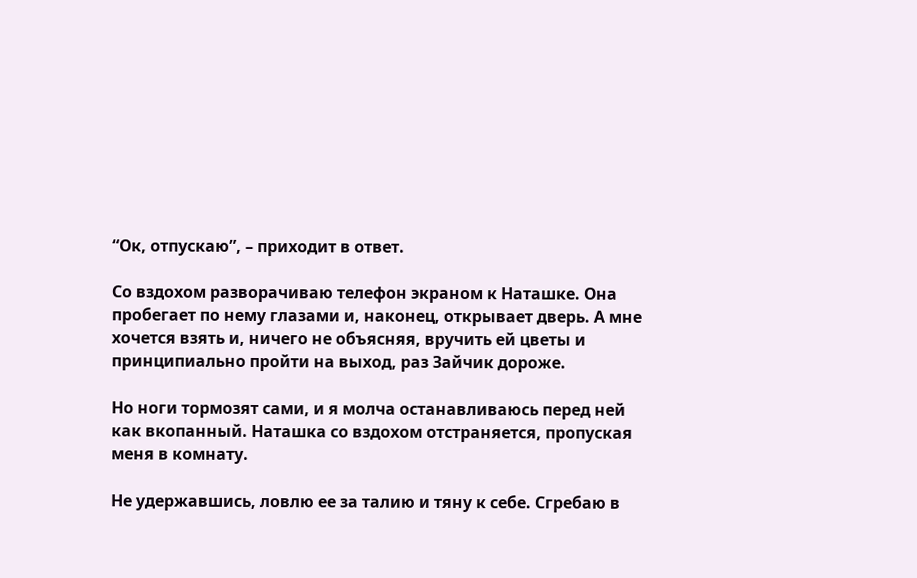“Ок, отпускаю”, – приходит в ответ.

Со вздохом разворачиваю телефон экраном к Наташке. Она пробегает по нему глазами и, наконец, открывает дверь. А мне хочется взять и, ничего не объясняя, вручить ей цветы и принципиально пройти на выход, раз Зайчик дороже.

Но ноги тормозят сами, и я молча останавливаюсь перед ней как вкопанный. Наташка со вздохом отстраняется, пропуская меня в комнату.

Не удержавшись, ловлю ее за талию и тяну к себе. Сгребаю в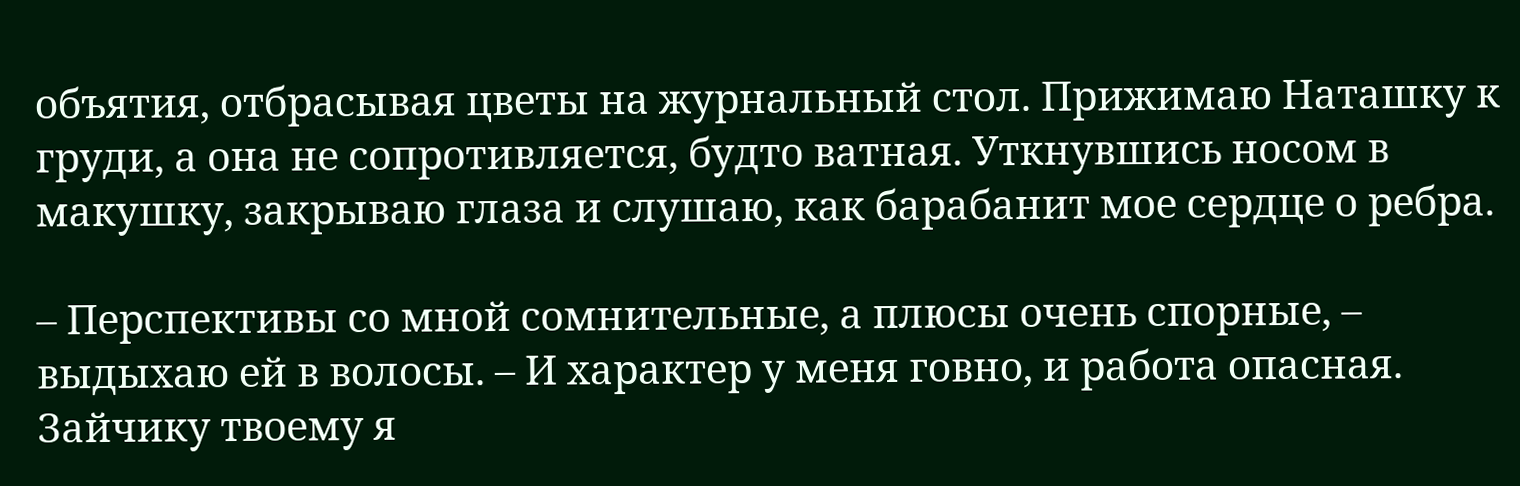объятия, отбрасывая цветы на журнальный стол. Прижимаю Наташку к груди, а она не сопротивляется, будто ватная. Уткнувшись носом в макушку, закрываю глаза и слушаю, как барабанит мое сердце о ребра.

– Перспективы со мной сомнительные, а плюсы очень спорные, – выдыхаю ей в волосы. – И характер у меня говно, и работа опасная. Зайчику твоему я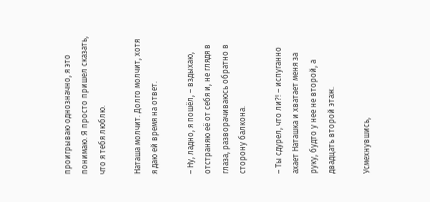проигрываю однозначно, я это понимаю. Я просто пришел сказать, что я тебя люблю.

Наташа молчит. Долго молчит, хотя я даю ей время на ответ.

– Ну, ладно, я пошёл, – вздыхаю, отстраняю её от себя и, не глядя в глаза, разворачиваюсь обратно в сторону балкона.

– Ты сдурел, что ли?! – испуганно ахает Наташка и хватает меня за руку, будто у нее не второй, а двадцать второй этаж.

Усмехнувшись,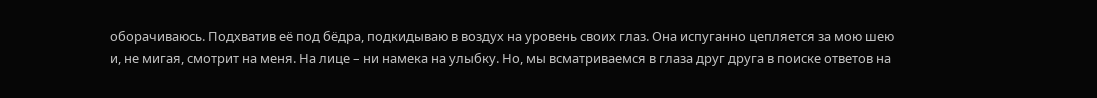оборачиваюсь. Подхватив её под бёдра, подкидываю в воздух на уровень своих глаз. Она испуганно цепляется за мою шею и, не мигая, смотрит на меня. На лице – ни намека на улыбку. Но, мы всматриваемся в глаза друг друга в поиске ответов на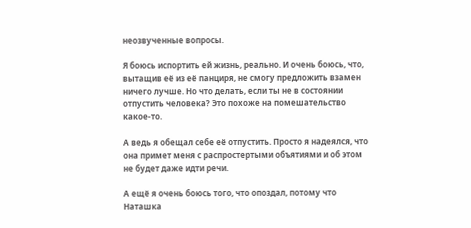неозвученные вопросы.

Я боюсь испортить ей жизнь, реально. И очень боюсь, что, вытащив её из её панциря, не смогу предложить взамен ничего лучше. Но что делать, если ты не в состоянии отпустить человека? Это похоже на помешательство какое-то.

А ведь я обещал себе её отпустить. Просто я надеялся, что она примет меня с распростертыми объятиями и об этом не будет даже идти речи.

А ещё я очень боюсь того, что опоздал, потому что Наташка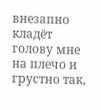внезапно кладёт голову мне на плечо и грустно так,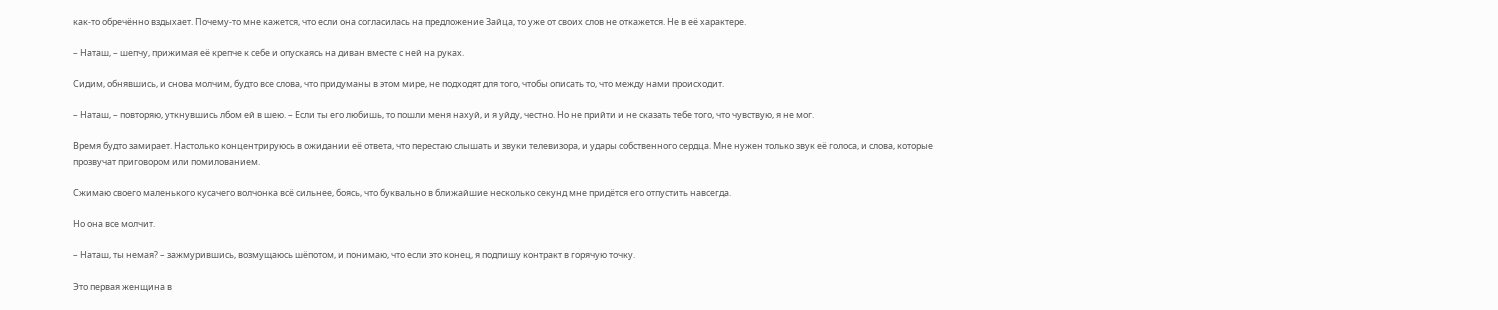как-то обречённо вздыхает. Почему-то мне кажется, что если она согласилась на предложение Зайца, то уже от своих слов не откажется. Не в её характере.

– Наташ, – шепчу, прижимая её крепче к себе и опускаясь на диван вместе с ней на руках.

Сидим, обнявшись, и снова молчим, будто все слова, что придуманы в этом мире, не подходят для того, чтобы описать то, что между нами происходит.

– Наташ, – повторяю, уткнувшись лбом ей в шею. – Если ты его любишь, то пошли меня нахуй, и я уйду, честно. Но не прийти и не сказать тебе того, что чувствую, я не мог.

Время будто замирает. Настолько концентрируюсь в ожидании её ответа, что перестаю слышать и звуки телевизора, и удары собственного сердца. Мне нужен только звук её голоса, и слова, которые прозвучат приговором или помилованием.

Сжимаю своего маленького кусачего волчонка всё сильнее, боясь, что буквально в ближайшие несколько секунд мне придётся его отпустить навсегда.

Но она все молчит.

– Наташ, ты немая? – зажмурившись, возмущаюсь шёпотом, и понимаю, что если это конец, я подпишу контракт в горячую точку.

Это первая женщина в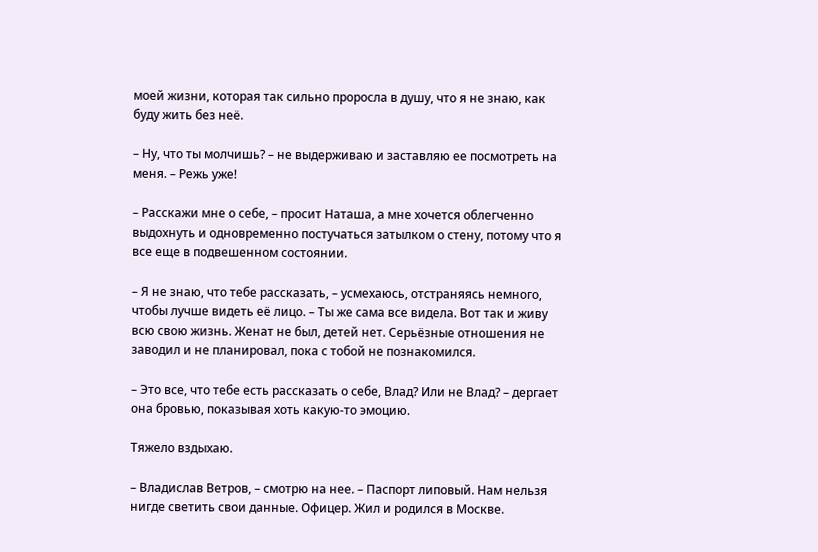моей жизни, которая так сильно проросла в душу, что я не знаю, как буду жить без неё.

– Ну, что ты молчишь? – не выдерживаю и заставляю ее посмотреть на меня. – Режь уже!

– Расскажи мне о себе, – просит Наташа, а мне хочется облегченно выдохнуть и одновременно постучаться затылком о стену, потому что я все еще в подвешенном состоянии.

– Я не знаю, что тебе рассказать, – усмехаюсь, отстраняясь немного, чтобы лучше видеть её лицо. – Ты же сама все видела. Вот так и живу всю свою жизнь. Женат не был, детей нет. Серьёзные отношения не заводил и не планировал, пока с тобой не познакомился.

– Это все, что тебе есть рассказать о себе, Влад? Или не Влад? – дергает она бровью, показывая хоть какую-то эмоцию.

Тяжело вздыхаю.

– Владислав Ветров, – смотрю на нее. – Паспорт липовый. Нам нельзя нигде светить свои данные. Офицер. Жил и родился в Москве.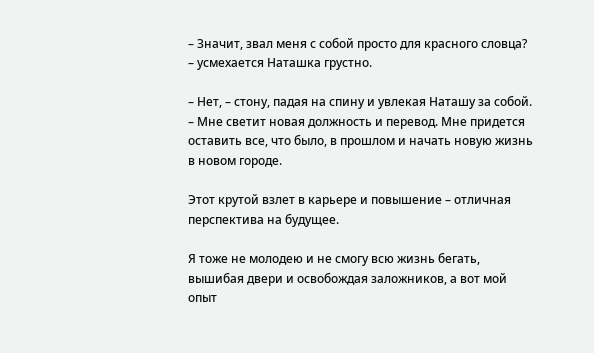– Значит, звал меня с собой просто для красного словца? – усмехается Наташка грустно.

– Нет, – стону, падая на спину и увлекая Наташу за собой. – Мне светит новая должность и перевод. Мне придется оставить все, что было, в прошлом и начать новую жизнь в новом городе.

Этот крутой взлет в карьере и повышение – отличная перспектива на будущее.

Я тоже не молодею и не смогу всю жизнь бегать, вышибая двери и освобождая заложников, а вот мой опыт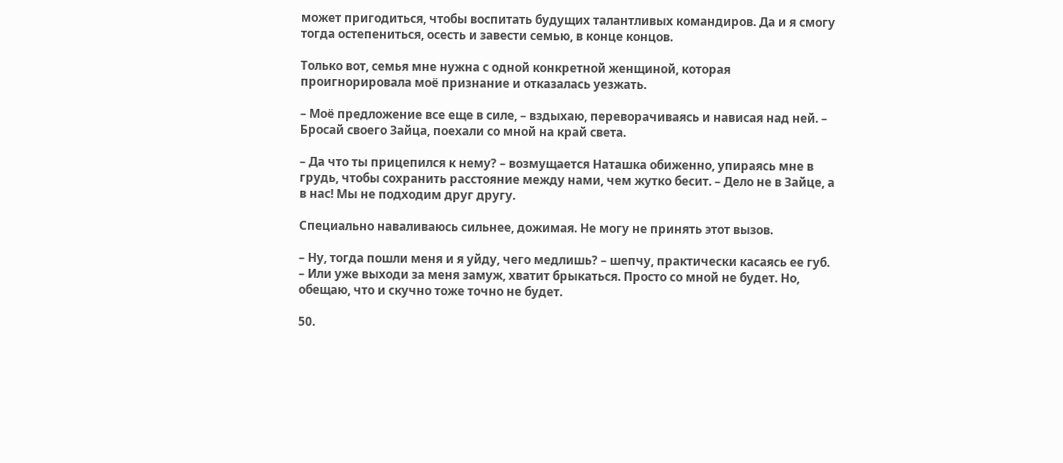может пригодиться, чтобы воспитать будущих талантливых командиров. Да и я смогу тогда остепениться, осесть и завести семью, в конце концов.

Только вот, семья мне нужна с одной конкретной женщиной, которая проигнорировала моё признание и отказалась уезжать.

– Моё предложение все еще в силе, – вздыхаю, переворачиваясь и нависая над ней. – Бросай своего Зайца, поехали со мной на край света.

– Да что ты прицепился к нему? – возмущается Наташка обиженно, упираясь мне в грудь, чтобы сохранить расстояние между нами, чем жутко бесит. – Дело не в Зайце, а в нас! Мы не подходим друг другу.

Специально наваливаюсь сильнее, дожимая. Не могу не принять этот вызов.

– Ну, тогда пошли меня и я уйду, чего медлишь? – шепчу, практически касаясь ее губ. – Или уже выходи за меня замуж, хватит брыкаться. Просто со мной не будет. Но, обещаю, что и скучно тоже точно не будет.

50.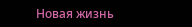Новая жизнь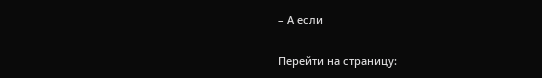– А если

Перейти на страницу: